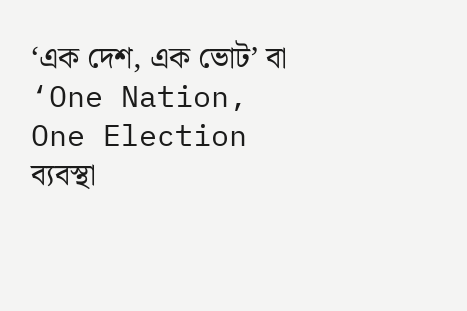‘এক দেশ, এক ভোট’ বা ‘One Nation, One Election ব্যবস্থা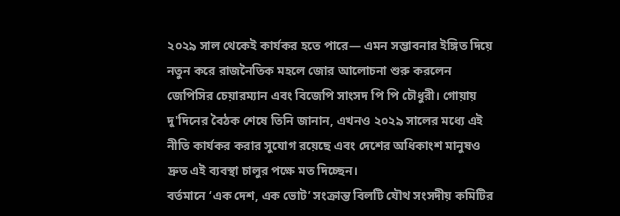২০২৯ সাল থেকেই কার্যকর হতে পারে— এমন সম্ভাবনার ইঙ্গিত দিয়ে নতুন করে রাজনৈতিক মহলে জোর আলোচনা শুরু করলেন জেপিসির চেয়ারম্যান এবং বিজেপি সাংসদ পি পি চৌধুরী। গোয়ায় দু'দিনের বৈঠক শেষে তিনি জানান, এখনও ২০২৯ সালের মধ্যে এই নীতি কার্যকর করার সুযোগ রয়েছে এবং দেশের অধিকাংশ মানুষও দ্রুত এই ব্যবস্থা চালুর পক্ষে মত দিচ্ছেন।
বর্তমানে ‘এক দেশ, এক ভোট’ সংক্রান্ত বিলটি যৌথ সংসদীয় কমিটির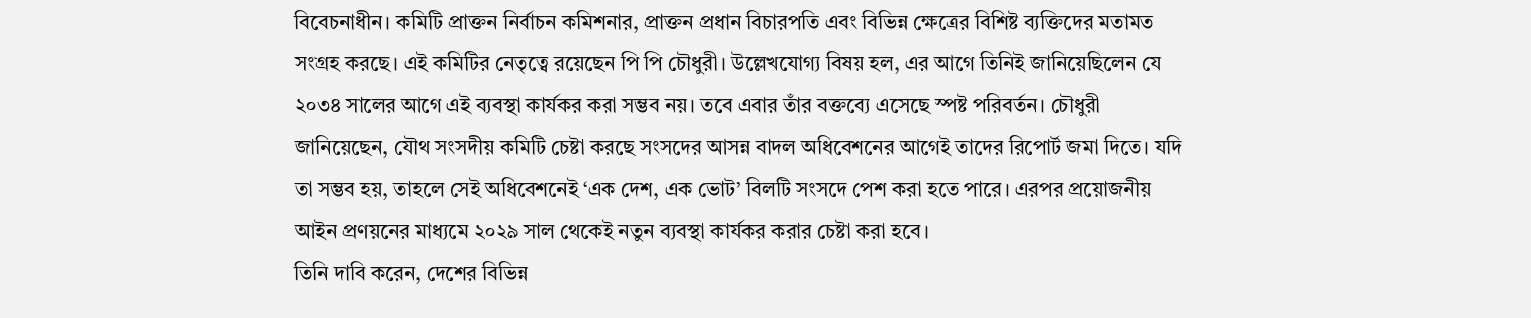বিবেচনাধীন। কমিটি প্রাক্তন নির্বাচন কমিশনার, প্রাক্তন প্রধান বিচারপতি এবং বিভিন্ন ক্ষেত্রের বিশিষ্ট ব্যক্তিদের মতামত সংগ্রহ করছে। এই কমিটির নেতৃত্বে রয়েছেন পি পি চৌধুরী। উল্লেখযোগ্য বিষয় হল, এর আগে তিনিই জানিয়েছিলেন যে ২০৩৪ সালের আগে এই ব্যবস্থা কার্যকর করা সম্ভব নয়। তবে এবার তাঁর বক্তব্যে এসেছে স্পষ্ট পরিবর্তন। চৌধুরী জানিয়েছেন, যৌথ সংসদীয় কমিটি চেষ্টা করছে সংসদের আসন্ন বাদল অধিবেশনের আগেই তাদের রিপোর্ট জমা দিতে। যদি তা সম্ভব হয়, তাহলে সেই অধিবেশনেই ‘এক দেশ, এক ভোট’ বিলটি সংসদে পেশ করা হতে পারে। এরপর প্রয়োজনীয় আইন প্রণয়নের মাধ্যমে ২০২৯ সাল থেকেই নতুন ব্যবস্থা কার্যকর করার চেষ্টা করা হবে।
তিনি দাবি করেন, দেশের বিভিন্ন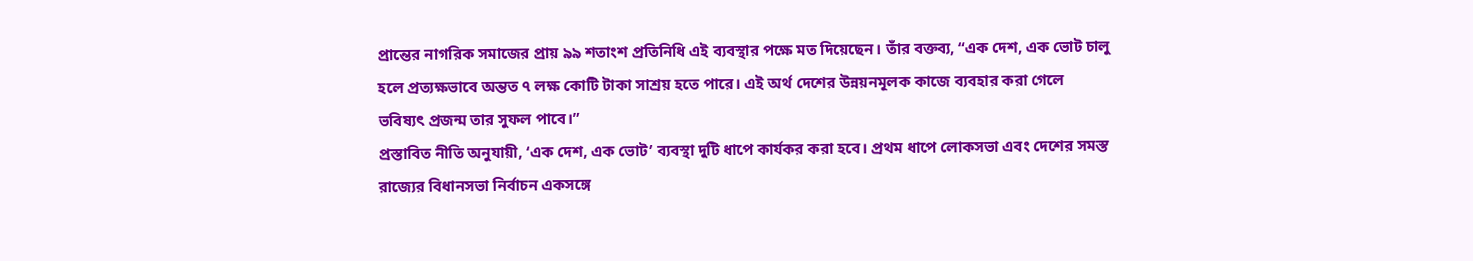প্রান্তের নাগরিক সমাজের প্রায় ৯৯ শতাংশ প্রতিনিধি এই ব্যবস্থার পক্ষে মত দিয়েছেন। তাঁর বক্তব্য, “এক দেশ, এক ভোট চালু হলে প্রত্যক্ষভাবে অন্তত ৭ লক্ষ কোটি টাকা সাশ্রয় হতে পারে। এই অর্থ দেশের উন্নয়নমূলক কাজে ব্যবহার করা গেলে ভবিষ্যৎ প্রজন্ম তার সুফল পাবে।”
প্রস্তাবিত নীতি অনুযায়ী, ‘এক দেশ, এক ভোট’ ব্যবস্থা দুটি ধাপে কার্যকর করা হবে। প্রথম ধাপে লোকসভা এবং দেশের সমস্ত রাজ্যের বিধানসভা নির্বাচন একসঙ্গে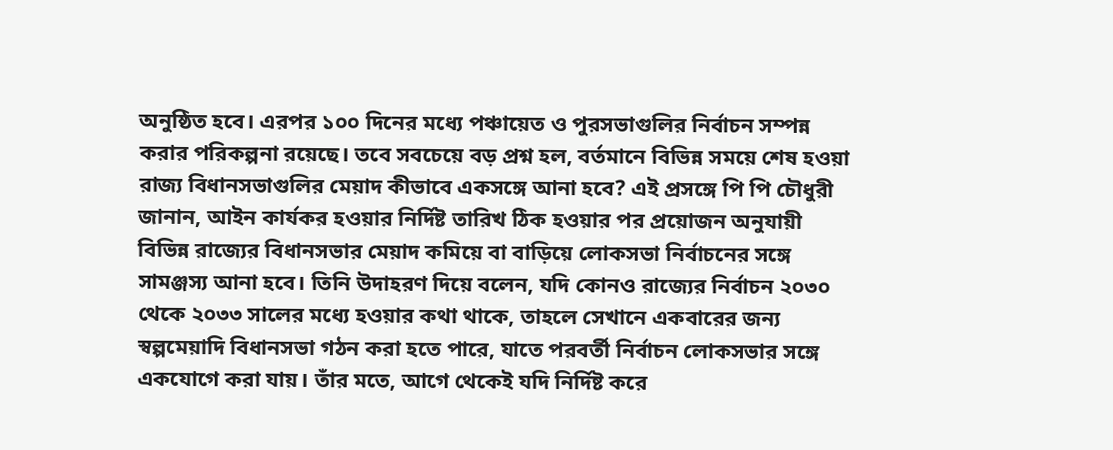অনুষ্ঠিত হবে। এরপর ১০০ দিনের মধ্যে পঞ্চায়েত ও পুরসভাগুলির নির্বাচন সম্পন্ন করার পরিকল্পনা রয়েছে। তবে সবচেয়ে বড় প্রশ্ন হল, বর্তমানে বিভিন্ন সময়ে শেষ হওয়া রাজ্য বিধানসভাগুলির মেয়াদ কীভাবে একসঙ্গে আনা হবে? এই প্রসঙ্গে পি পি চৌধুরী জানান, আইন কার্যকর হওয়ার নির্দিষ্ট তারিখ ঠিক হওয়ার পর প্রয়োজন অনুযায়ী বিভিন্ন রাজ্যের বিধানসভার মেয়াদ কমিয়ে বা বাড়িয়ে লোকসভা নির্বাচনের সঙ্গে সামঞ্জস্য আনা হবে। তিনি উদাহরণ দিয়ে বলেন, যদি কোনও রাজ্যের নির্বাচন ২০৩০ থেকে ২০৩৩ সালের মধ্যে হওয়ার কথা থাকে, তাহলে সেখানে একবারের জন্য স্বল্পমেয়াদি বিধানসভা গঠন করা হতে পারে, যাতে পরবর্তী নির্বাচন লোকসভার সঙ্গে একযোগে করা যায়। তাঁর মতে, আগে থেকেই যদি নির্দিষ্ট করে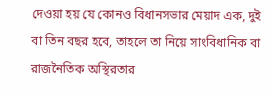দেওয়া হয় যে কোনও বিধানসভার মেয়াদ এক, দুই বা তিন বছর হবে, তাহলে তা নিয়ে সাংবিধানিক বা রাজনৈতিক অস্থিরতার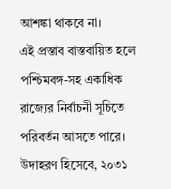আশঙ্কা থাকবে না।
এই প্রস্তাব বাস্তবায়িত হলে পশ্চিমবঙ্গ-সহ একাধিক রাজ্যের নির্বাচনী সূচিতে পরিবর্তন আসতে পারে। উদাহরণ হিসেবে, ২০৩১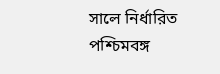সালে নির্ধারিত পশ্চিমবঙ্গ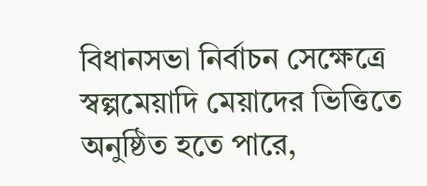বিধানসভা নির্বাচন সেক্ষেত্রে স্বল্পমেয়াদি মেয়াদের ভিত্তিতে অনুষ্ঠিত হতে পারে,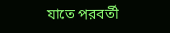যাতে পরবর্তী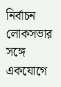নির্বাচন লোকসভার সঙ্গে একযোগে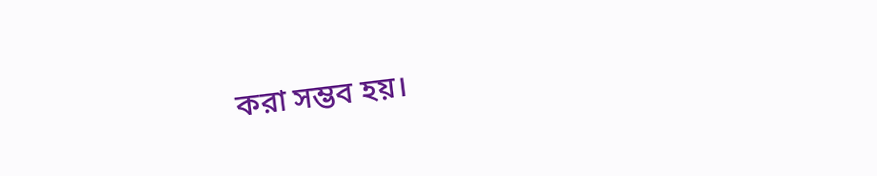করা সম্ভব হয়।